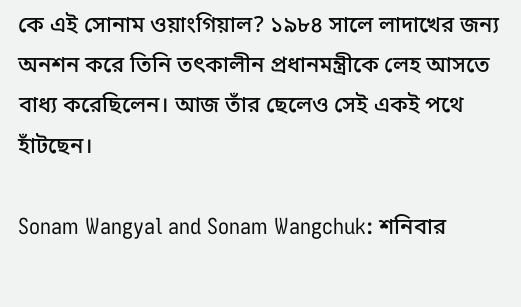কে এই সোনাম ওয়াংগিয়াল? ১৯৮৪ সালে লাদাখের জন্য অনশন করে তিনি তৎকালীন প্রধানমন্ত্রীকে লেহ আসতে বাধ্য করেছিলেন। আজ তাঁর ছেলেও সেই একই পথে হাঁটছেন।

Sonam Wangyal and Sonam Wangchuk: শনিবার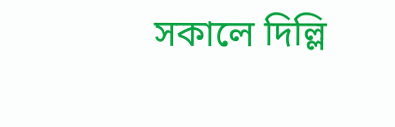সকালে দিল্লি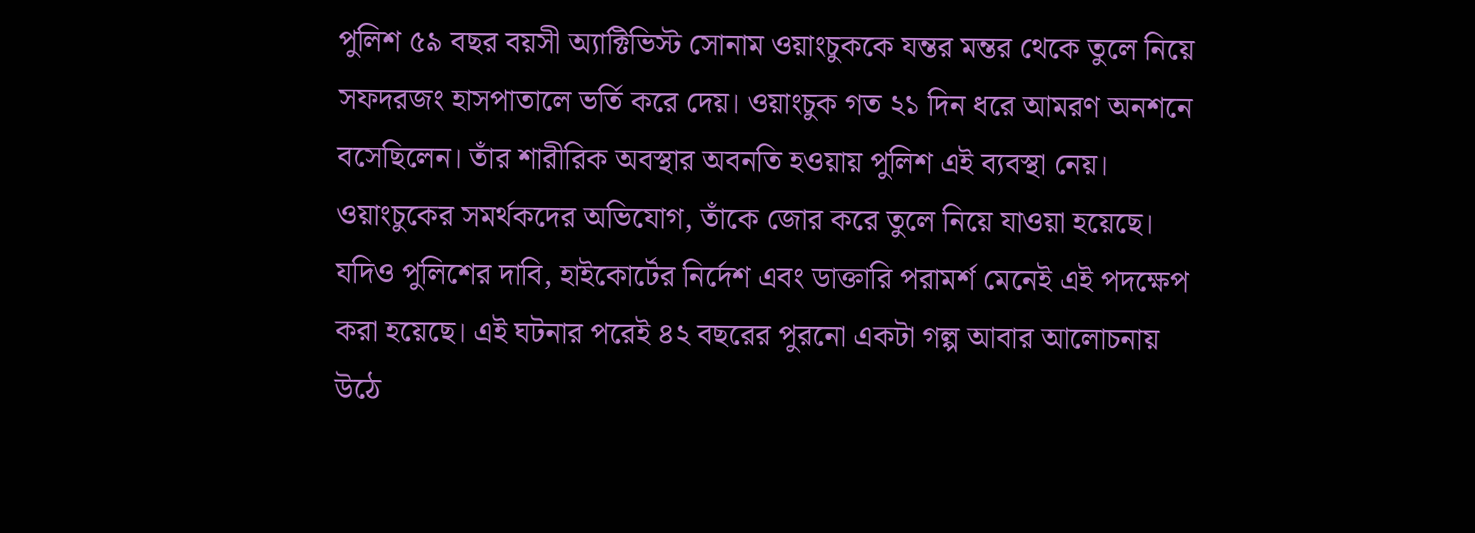পুলিশ ৫৯ বছর বয়সী অ্যাক্টিভিস্ট সোনাম ওয়াংচুককে যন্তর মন্তর থেকে তুলে নিয়ে সফদরজং হাসপাতালে ভর্তি করে দেয়। ওয়াংচুক গত ২১ দিন ধরে আমরণ অনশনে বসেছিলেন। তাঁর শারীরিক অবস্থার অবনতি হওয়ায় পুলিশ এই ব্যবস্থা নেয়। ওয়াংচুকের সমর্থকদের অভিযোগ, তাঁকে জোর করে তুলে নিয়ে যাওয়া হয়েছে। যদিও পুলিশের দাবি, হাইকোর্টের নির্দেশ এবং ডাক্তারি পরামর্শ মেনেই এই পদক্ষেপ করা হয়েছে। এই ঘটনার পরেই ৪২ বছরের পুরনো একটা গল্প আবার আলোচনায় উঠে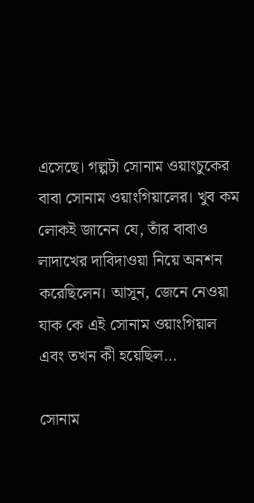এসেছে। গল্পটা সোনাম ওয়াংচুকের বাবা সোনাম ওয়াংগিয়ালের। খুব কম লোকই জানেন যে, তাঁর বাবাও লাদাখের দাবিদাওয়া নিয়ে অনশন করেছিলেন। আসুন, জেনে নেওয়া যাক কে এই সোনাম ওয়াংগিয়াল এবং তখন কী হয়েছিল…

সোনাম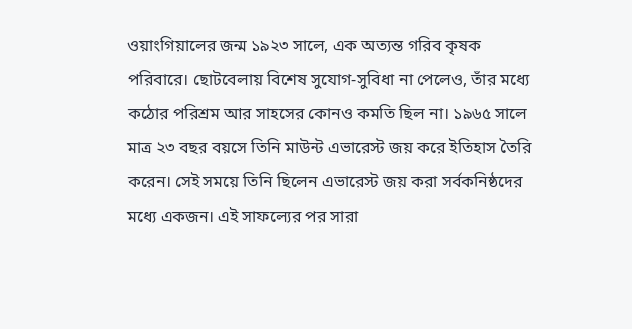ওয়াংগিয়ালের জন্ম ১৯২৩ সালে, এক অত্যন্ত গরিব কৃষক পরিবারে। ছোটবেলায় বিশেষ সুযোগ-সুবিধা না পেলেও, তাঁর মধ্যে কঠোর পরিশ্রম আর সাহসের কোনও কমতি ছিল না। ১৯৬৫ সালে মাত্র ২৩ বছর বয়সে তিনি মাউন্ট এভারেস্ট জয় করে ইতিহাস তৈরি করেন। সেই সময়ে তিনি ছিলেন এভারেস্ট জয় করা সর্বকনিষ্ঠদের মধ্যে একজন। এই সাফল্যের পর সারা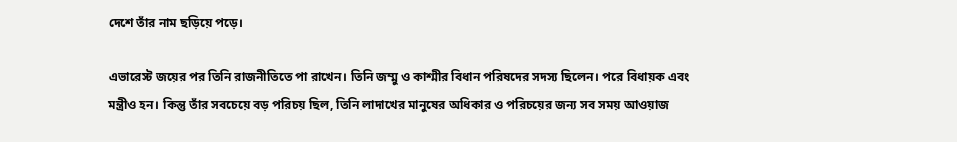দেশে তাঁর নাম ছড়িয়ে পড়ে।

এভারেস্ট জয়ের পর তিনি রাজনীতিতে পা রাখেন। তিনি জম্মু ও কাশ্মীর বিধান পরিষদের সদস্য ছিলেন। পরে বিধায়ক এবং মন্ত্রীও হন। কিন্তু তাঁর সবচেয়ে বড় পরিচয় ছিল, তিনি লাদাখের মানুষের অধিকার ও পরিচয়ের জন্য সব সময় আওয়াজ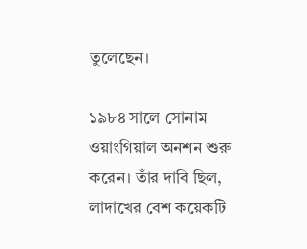তুলেছেন।

১৯৮৪ সালে সোনাম ওয়াংগিয়াল অনশন শুরু করেন। তাঁর দাবি ছিল, লাদাখের বেশ কয়েকটি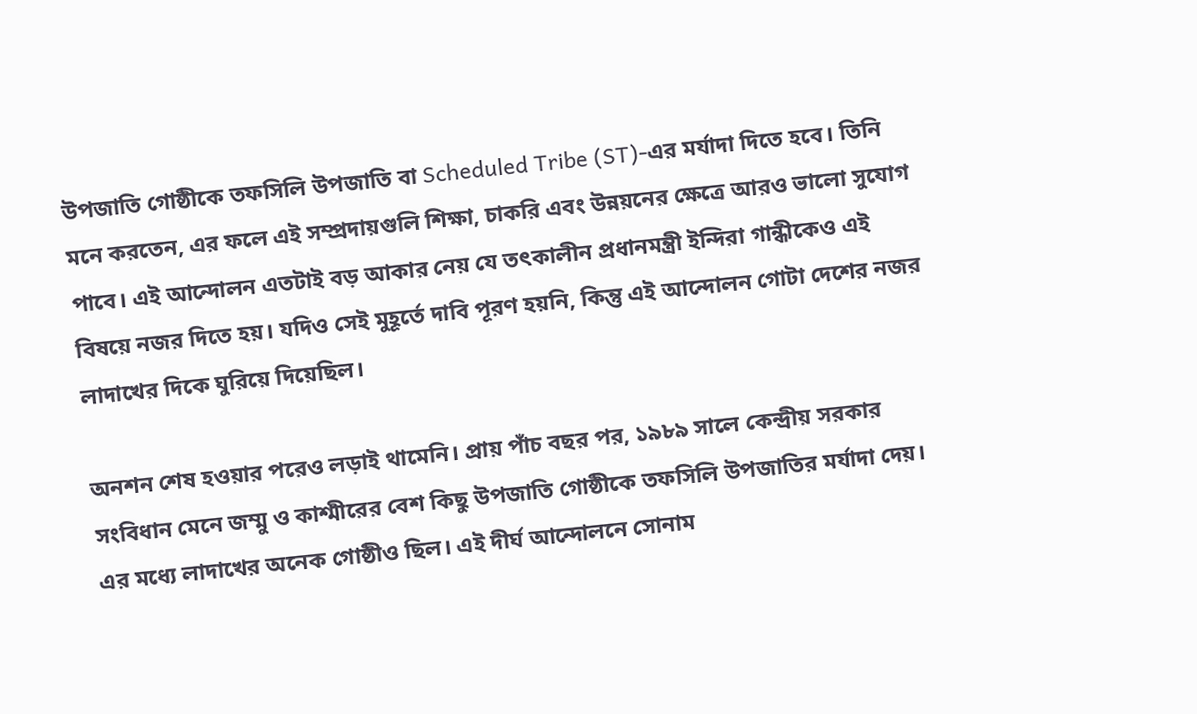উপজাতি গোষ্ঠীকে তফসিলি উপজাতি বা Scheduled Tribe (ST)-এর মর্যাদা দিতে হবে। তিনি মনে করতেন, এর ফলে এই সম্প্রদায়গুলি শিক্ষা, চাকরি এবং উন্নয়নের ক্ষেত্রে আরও ভালো সুযোগ পাবে। এই আন্দোলন এতটাই বড় আকার নেয় যে তৎকালীন প্রধানমন্ত্রী ইন্দিরা গান্ধীকেও এই বিষয়ে নজর দিতে হয়। যদিও সেই মুহূর্তে দাবি পূরণ হয়নি, কিন্তু এই আন্দোলন গোটা দেশের নজর লাদাখের দিকে ঘুরিয়ে দিয়েছিল।

অনশন শেষ হওয়ার পরেও লড়াই থামেনি। প্রায় পাঁচ বছর পর, ১৯৮৯ সালে কেন্দ্রীয় সরকার সংবিধান মেনে জম্মু ও কাশ্মীরের বেশ কিছু উপজাতি গোষ্ঠীকে তফসিলি উপজাতির মর্যাদা দেয়। এর মধ্যে লাদাখের অনেক গোষ্ঠীও ছিল। এই দীর্ঘ আন্দোলনে সোনাম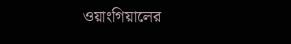ওয়াংগিয়ালের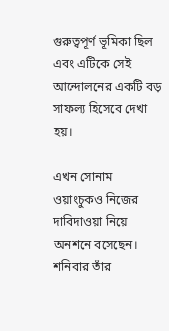গুরুত্বপূর্ণ ভূমিকা ছিল এবং এটিকে সেই আন্দোলনের একটি বড় সাফল্য হিসেবে দেখা হয়।

এখন সোনাম ওয়াংচুকও নিজের দাবিদাওয়া নিয়ে অনশনে বসেছেন। শনিবার তাঁর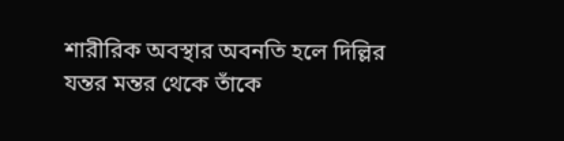শারীরিক অবস্থার অবনতি হলে দিল্লির যন্তর মন্তর থেকে তাঁকে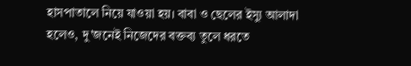হাসপাতালে নিয়ে যাওয়া হয়। বাবা ও ছেলের ইস্যু আলাদা হলেও, দু'জনেই নিজেদের বক্তব্য তুলে ধরতে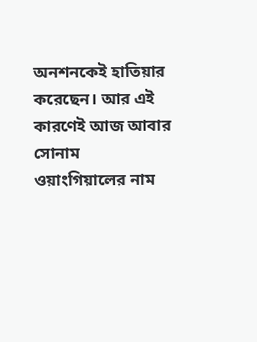অনশনকেই হাতিয়ার করেছেন। আর এই কারণেই আজ আবার সোনাম ওয়াংগিয়ালের নাম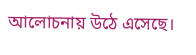আলোচনায় উঠে এসেছে।